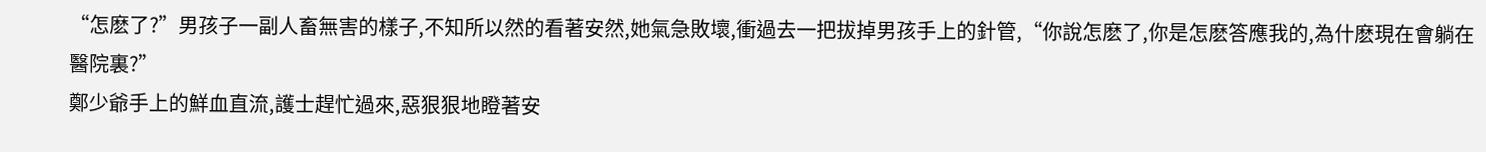“怎麽了?”男孩子一副人畜無害的樣子,不知所以然的看著安然,她氣急敗壞,衝過去一把拔掉男孩手上的針管,“你說怎麽了,你是怎麽答應我的,為什麽現在會躺在醫院裏?”
鄭少爺手上的鮮血直流,護士趕忙過來,惡狠狠地瞪著安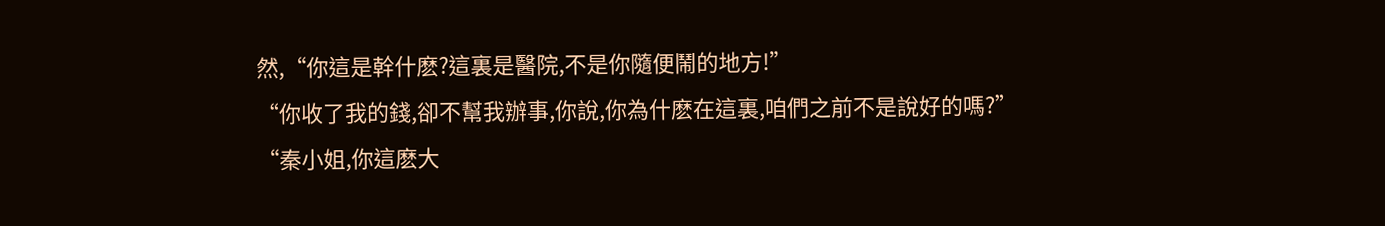然,“你這是幹什麽?這裏是醫院,不是你隨便鬧的地方!”
“你收了我的錢,卻不幫我辦事,你說,你為什麽在這裏,咱們之前不是說好的嗎?”
“秦小姐,你這麽大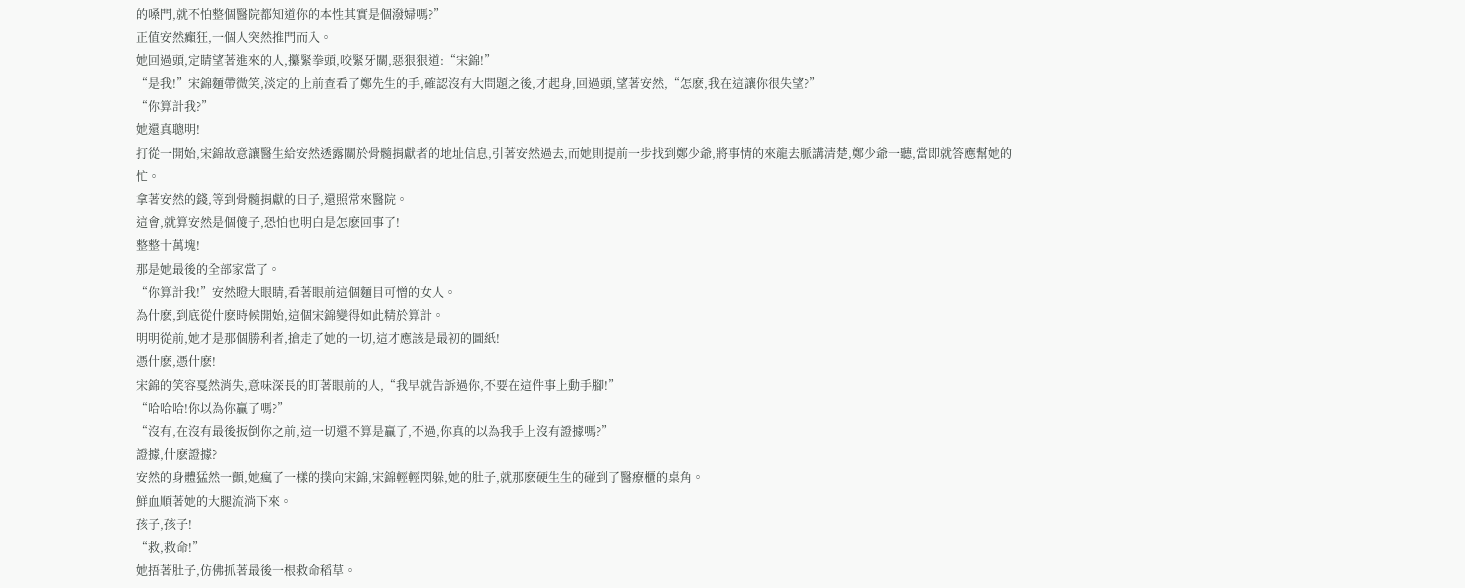的嗓門,就不怕整個醫院都知道你的本性其實是個潑婦嗎?”
正值安然癲狂,一個人突然推門而入。
她回過頭,定睛望著進來的人,攥緊拳頭,咬緊牙關,惡狠狠道:“宋錦!”
“是我!”宋錦麵帶微笑,淡定的上前查看了鄭先生的手,確認沒有大問題之後,才起身,回過頭,望著安然,“怎麽,我在這讓你很失望?”
“你算計我?”
她還真聰明!
打從一開始,宋錦故意讓醫生給安然透露關於骨髓捐獻者的地址信息,引著安然過去,而她則提前一步找到鄭少爺,將事情的來龍去脈講清楚,鄭少爺一聽,當即就答應幫她的忙。
拿著安然的錢,等到骨髓捐獻的日子,還照常來醫院。
這會,就算安然是個傻子,恐怕也明白是怎麽回事了!
整整十萬塊!
那是她最後的全部家當了。
“你算計我!”安然瞪大眼睛,看著眼前這個麵目可憎的女人。
為什麽,到底從什麽時候開始,這個宋錦變得如此精於算計。
明明從前,她才是那個勝利者,搶走了她的一切,這才應該是最初的圖紙!
憑什麽,憑什麽!
宋錦的笑容戛然消失,意味深長的盯著眼前的人,“我早就告訴過你,不要在這件事上動手腳!”
“哈哈哈!你以為你贏了嗎?”
“沒有,在沒有最後扳倒你之前,這一切還不算是贏了,不過,你真的以為我手上沒有證據嗎?”
證據,什麽證據?
安然的身體猛然一顫,她瘋了一樣的撲向宋錦,宋錦輕輕閃躲,她的肚子,就那麽硬生生的碰到了醫療櫃的桌角。
鮮血順著她的大腿流淌下來。
孩子,孩子!
“救,救命!”
她捂著肚子,仿佛抓著最後一根救命稻草。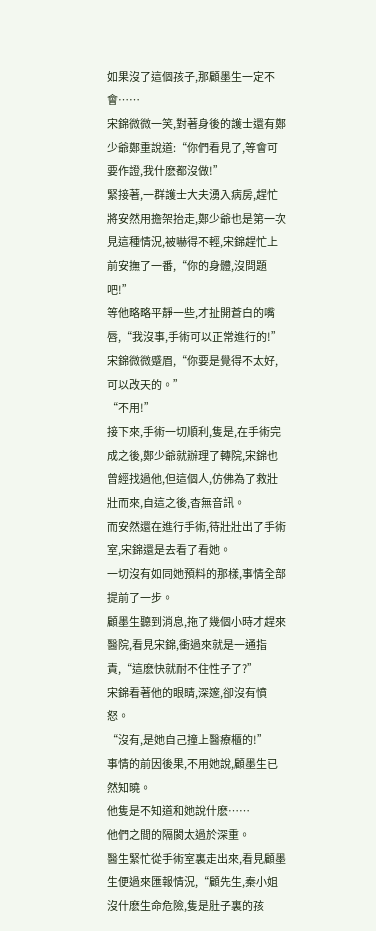如果沒了這個孩子,那顧墨生一定不會……
宋錦微微一笑,對著身後的護士還有鄭少爺鄭重說道:“你們看見了,等會可要作證,我什麽都沒做!”
緊接著,一群護士大夫湧入病房,趕忙將安然用擔架抬走,鄭少爺也是第一次見這種情況,被嚇得不輕,宋錦趕忙上前安撫了一番,“你的身體,沒問題吧!”
等他略略平靜一些,才扯開蒼白的嘴唇,“我沒事,手術可以正常進行的!”
宋錦微微蹙眉,“你要是覺得不太好,可以改天的。”
“不用!”
接下來,手術一切順利,隻是,在手術完成之後,鄭少爺就辦理了轉院,宋錦也曾經找過他,但這個人,仿佛為了救壯壯而來,自這之後,杳無音訊。
而安然還在進行手術,待壯壯出了手術室,宋錦還是去看了看她。
一切沒有如同她預料的那樣,事情全部提前了一步。
顧墨生聽到消息,拖了幾個小時才趕來醫院,看見宋錦,衝過來就是一通指責,“這麽快就耐不住性子了?”
宋錦看著他的眼睛,深邃,卻沒有憤怒。
“沒有,是她自己撞上醫療櫃的!”
事情的前因後果,不用她說,顧墨生已然知曉。
他隻是不知道和她說什麽……
他們之間的隔閡太過於深重。
醫生緊忙從手術室裏走出來,看見顧墨生便過來匯報情況,“顧先生,秦小姐沒什麽生命危險,隻是肚子裏的孩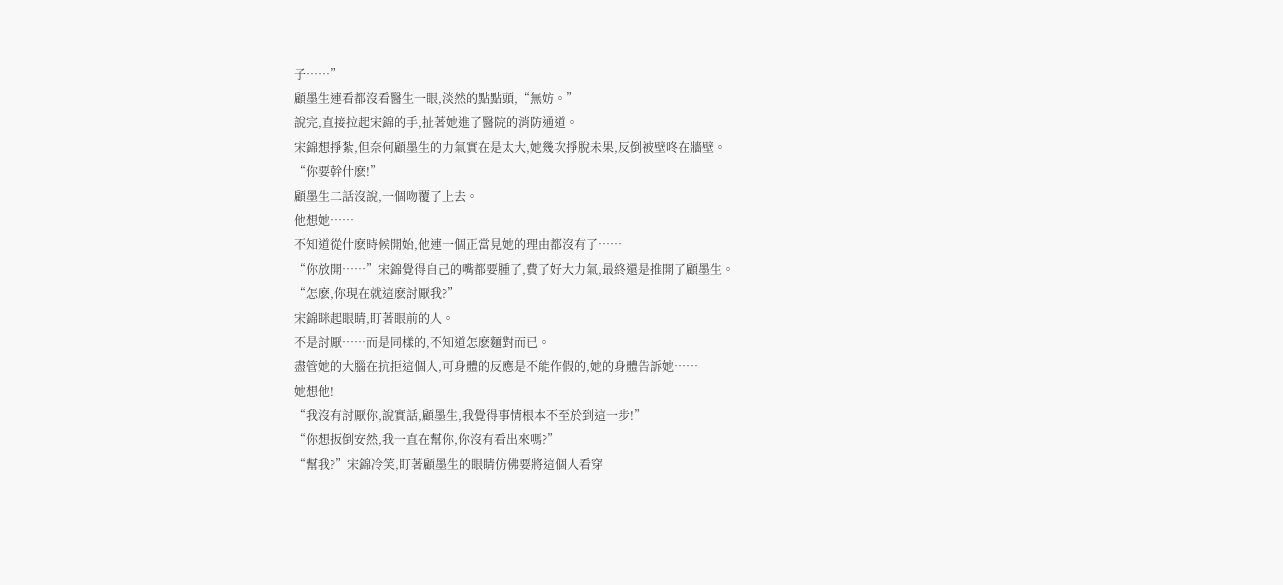子……”
顧墨生連看都沒看醫生一眼,淡然的點點頭,“無妨。”
說完,直接拉起宋錦的手,扯著她進了醫院的消防通道。
宋錦想掙紮,但奈何顧墨生的力氣實在是太大,她幾次掙脫未果,反倒被壁咚在牆壁。
“你要幹什麽!”
顧墨生二話沒說,一個吻覆了上去。
他想她……
不知道從什麽時候開始,他連一個正當見她的理由都沒有了……
“你放開……”宋錦覺得自己的嘴都要腫了,費了好大力氣,最終還是推開了顧墨生。
“怎麽,你現在就這麽討厭我?”
宋錦眯起眼睛,盯著眼前的人。
不是討厭……而是同樣的,不知道怎麽麵對而已。
盡管她的大腦在抗拒這個人,可身體的反應是不能作假的,她的身體告訴她……
她想他!
“我沒有討厭你,說實話,顧墨生,我覺得事情根本不至於到這一步!”
“你想扳倒安然,我一直在幫你,你沒有看出來嗎?”
“幫我?”宋錦冷笑,盯著顧墨生的眼睛仿佛要將這個人看穿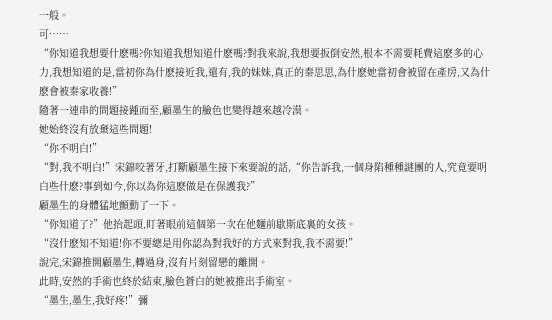一般。
可……
“你知道我想要什麽嗎?你知道我想知道什麽嗎?對我來說,我想要扳倒安然,根本不需要耗費這麽多的心力,我想知道的是,當初你為什麽接近我,還有,我的妹妹,真正的秦思思,為什麽她當初會被留在產房,又為什麽會被秦家收養!”
隨著一連串的問題接踵而至,顧墨生的臉色也變得越來越冷漠。
她始終沒有放棄這些問題!
“你不明白!”
“對,我不明白!”宋錦咬著牙,打斷顧墨生接下來要說的話,“你告訴我,一個身陷種種謎團的人,究竟要明白些什麽?事到如今,你以為你這麽做是在保護我?”
顧墨生的身體猛地顫動了一下。
“你知道了?”他抬起頭,盯著眼前這個第一次在他麵前歇斯底裏的女孩。
“沒什麽知不知道!你不要總是用你認為對我好的方式來對我,我不需要!”
說完,宋錦推開顧墨生,轉過身,沒有片刻留戀的離開。
此時,安然的手術也終於結束,臉色蒼白的她被推出手術室。
“墨生,墨生,我好疼!”彌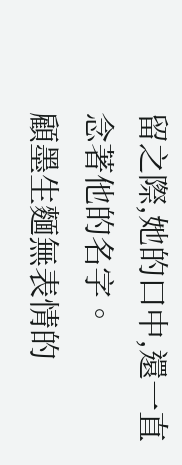留之際,她的口中,還一直念著他的名字。
顧墨生麵無表情的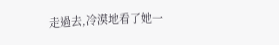走過去,冷漠地看了她一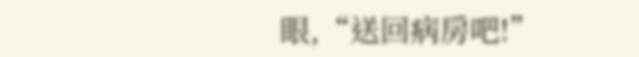眼,“送回病房吧!”